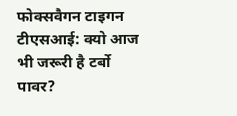फोक्सवैगन टाइगन टीएसआई: क्यो आज भी जरूरी है टर्बो पावर?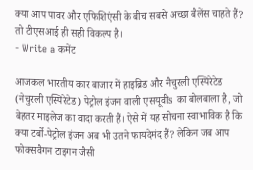क्या आप पावर और एफिशिएंसी के बीच सबसे अच्छा बैलेंस चाहते हैं? तो टीएसआई ही सही विकल्प है।
- Write a कमेंट

आजकल भारतीय कार बाजार में हाइब्रिड और नैचुरली एस्पिरेटेड (नेचुरली एस्पिरेटेड) पेट्रोल इंजन वाली एसयूवीs का बोलबाला है, जो बेहतर माइलेज का वादा करती हैं। ऐसे में यह सोचना स्वाभाविक है कि क्या टर्बो-पेट्रोल इंजन अब भी उतने फायदेमंद हैं? लेकिन जब आप फोक्सवैगन टाइगन जैसी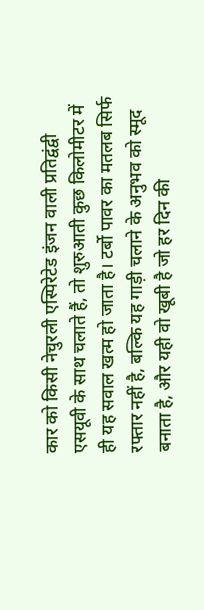कार को किसी नेचुरली एस्पिरेटेड इंजन वाली प्रतिद्वंद्वी एसयूवी के साथ चलाते हैं, तो शुरुआती कुछ किलोमीटर में ही यह सवाल खत्म हो जाता है। टर्बो पावर का मतलब सिर्फ रफ्तार नहीं है, बल्कि यह गाड़ी चलाने के अनुभव को स्मूद बनाता है, और यही वो खूबी है जो हर दिन की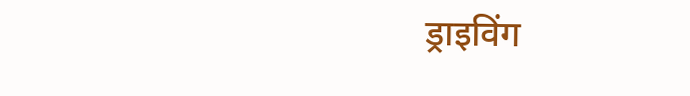ड्राइविंग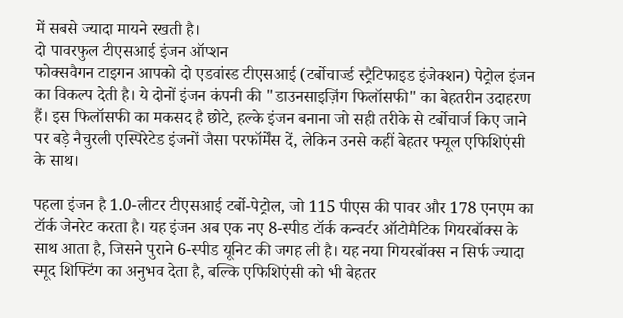में सबसे ज्यादा मायने रखती है।
दो पावरफुल टीएसआई इंजन ऑप्शन
फोक्सवैगन टाइगन आपको दो एडवांस्ड टीएसआई (टर्बोचार्ज्ड स्ट्रैटिफाइड इंजेक्शन) पेट्रोल इंजन का विकल्प देती है। ये दोनों इंजन कंपनी की "डाउनसाइज़िंग फिलॉसफी" का बेहतरीन उदाहरण हैं। इस फिलॉसफी का मकसद है छोटे, हल्के इंजन बनाना जो सही तरीके से टर्बोचार्ज किए जाने पर बड़े नैचुरली एस्पिरेटेड इंजनों जैसा परफॉर्मेंस दें, लेकिन उनसे कहीं बेहतर फ्यूल एफिशिएंसी के साथ।

पहला इंजन है 1.0-लीटर टीएसआई टर्बो-पेट्रोल, जो 115 पीएस की पावर और 178 एनएम का टॉर्क जेनरेट करता है। यह इंजन अब एक नए 8-स्पीड टॉर्क कन्वर्टर ऑटोमैटिक गियरबॉक्स के साथ आता है, जिसने पुराने 6-स्पीड यूनिट की जगह ली है। यह नया गियरबॉक्स न सिर्फ ज्यादा स्मूद शिफ्टिंग का अनुभव देता है, बल्कि एफिशिएंसी को भी बेहतर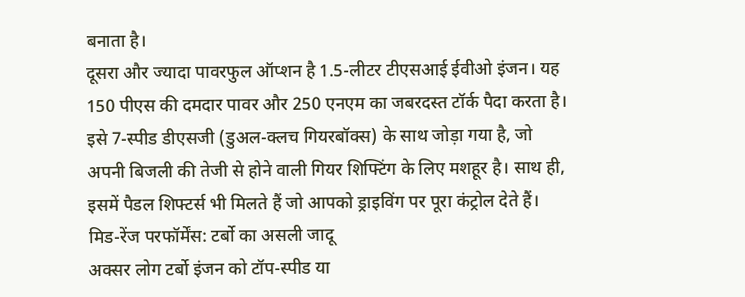बनाता है।
दूसरा और ज्यादा पावरफुल ऑप्शन है 1.5-लीटर टीएसआई ईवीओ इंजन। यह 150 पीएस की दमदार पावर और 250 एनएम का जबरदस्त टॉर्क पैदा करता है। इसे 7-स्पीड डीएसजी (डुअल-क्लच गियरबॉक्स) के साथ जोड़ा गया है, जो अपनी बिजली की तेजी से होने वाली गियर शिफ्टिंग के लिए मशहूर है। साथ ही, इसमें पैडल शिफ्टर्स भी मिलते हैं जो आपको ड्राइविंग पर पूरा कंट्रोल देते हैं।
मिड-रेंज परफॉर्मेंस: टर्बो का असली जादू
अक्सर लोग टर्बो इंजन को टॉप-स्पीड या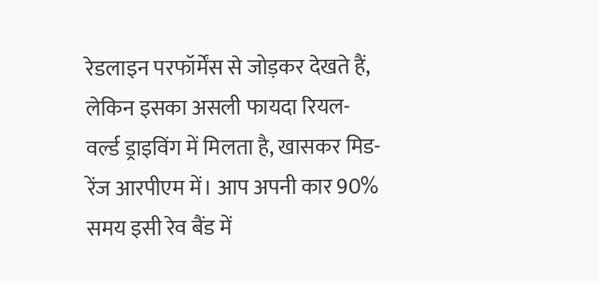रेडलाइन परफॉर्मेंस से जोड़कर देखते हैं, लेकिन इसका असली फायदा रियल-वर्ल्ड ड्राइविंग में मिलता है, खासकर मिड-रेंज आरपीएम में। आप अपनी कार 90% समय इसी रेव बैंड में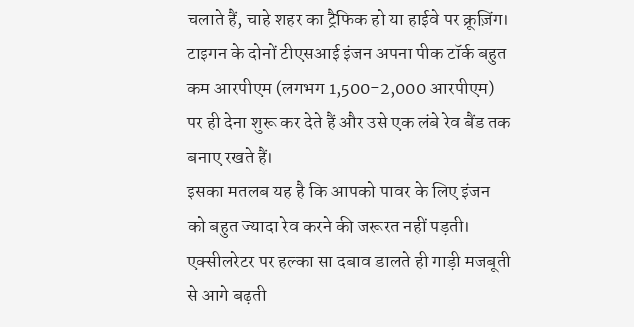चलाते हैं, चाहे शहर का ट्रैफिक हो या हाईवे पर क्रूज़िंग। टाइगन के दोनों टीएसआई इंजन अपना पीक टॉर्क बहुत कम आरपीएम (लगभग 1,500-2,000 आरपीएम) पर ही देना शुरू कर देते हैं और उसे एक लंबे रेव बैंड तक बनाए रखते हैं।
इसका मतलब यह है कि आपको पावर के लिए इंजन को बहुत ज्यादा रेव करने की जरूरत नहीं पड़ती। एक्सीलरेटर पर हल्का सा दबाव डालते ही गाड़ी मजबूती से आगे बढ़ती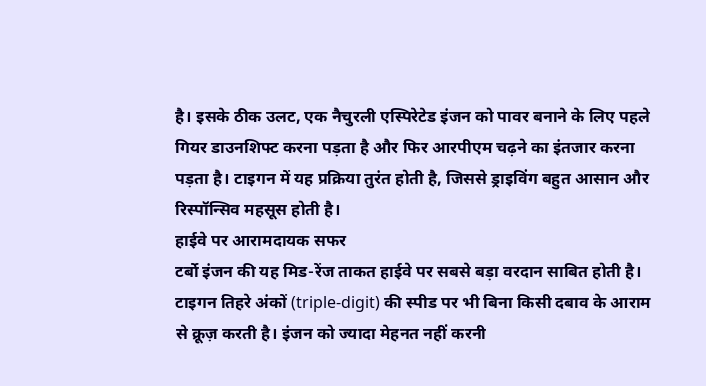है। इसके ठीक उलट, एक नैचुरली एस्पिरेटेड इंजन को पावर बनाने के लिए पहले गियर डाउनशिफ्ट करना पड़ता है और फिर आरपीएम चढ़ने का इंतजार करना पड़ता है। टाइगन में यह प्रक्रिया तुरंत होती है, जिससे ड्राइविंग बहुत आसान और रिस्पॉन्सिव महसूस होती है।
हाईवे पर आरामदायक सफर
टर्बो इंजन की यह मिड-रेंज ताकत हाईवे पर सबसे बड़ा वरदान साबित होती है। टाइगन तिहरे अंकों (triple-digit) की स्पीड पर भी बिना किसी दबाव के आराम से क्रूज़ करती है। इंजन को ज्यादा मेहनत नहीं करनी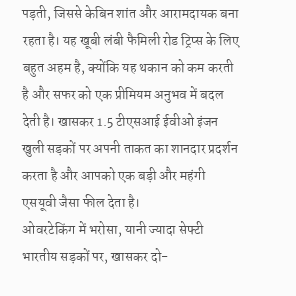पड़ती, जिससे केबिन शांत और आरामदायक बना रहता है। यह खूबी लंबी फैमिली रोड ट्रिप्स के लिए बहुत अहम है, क्योंकि यह थकान को कम करती है और सफर को एक प्रीमियम अनुभव में बदल देती है। खासकर 1.5 टीएसआई ईवीओ इंजन खुली सड़कों पर अपनी ताकत का शानदार प्रदर्शन करता है और आपको एक बड़ी और महंगी एसयूवी जैसा फील देता है।
ओवरटेकिंग में भरोसा, यानी ज्यादा सेफ्टी
भारतीय सड़कों पर, खासकर दो-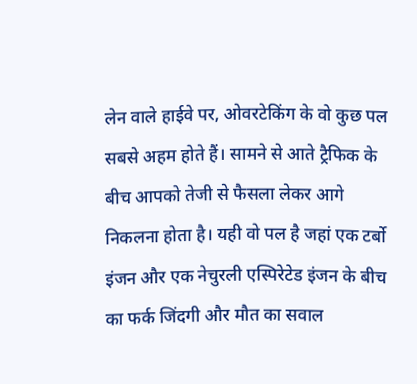लेन वाले हाईवे पर, ओवरटेकिंग के वो कुछ पल सबसे अहम होते हैं। सामने से आते ट्रैफिक के बीच आपको तेजी से फैसला लेकर आगे निकलना होता है। यही वो पल है जहां एक टर्बो इंजन और एक नेचुरली एस्पिरेटेड इंजन के बीच का फर्क जिंदगी और मौत का सवाल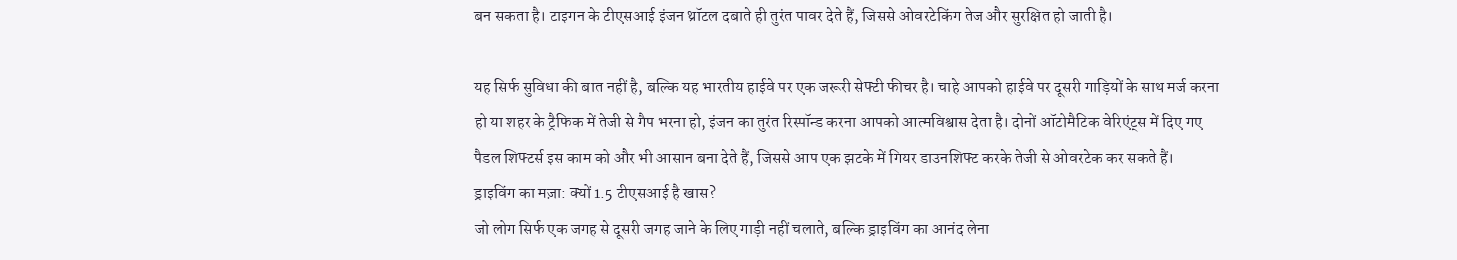बन सकता है। टाइगन के टीएसआई इंजन थ्रॉटल दबाते ही तुरंत पावर देते हैं, जिससे ओवरटेकिंग तेज और सुरक्षित हो जाती है।

यह सिर्फ सुविधा की बात नहीं है, बल्कि यह भारतीय हाईवे पर एक जरूरी सेफ्टी फीचर है। चाहे आपको हाईवे पर दूसरी गाड़ियों के साथ मर्ज करना हो या शहर के ट्रैफिक में तेजी से गैप भरना हो, इंजन का तुरंत रिस्पॉन्ड करना आपको आत्मविश्वास देता है। दोनों ऑटोमैटिक वेरिएंट्स में दिए गए पैडल शिफ्टर्स इस काम को और भी आसान बना देते हैं, जिससे आप एक झटके में गियर डाउनशिफ्ट करके तेजी से ओवरटेक कर सकते हैं।
ड्राइविंग का मज़ा: क्यों 1.5 टीएसआई है खास?
जो लोग सिर्फ एक जगह से दूसरी जगह जाने के लिए गाड़ी नहीं चलाते, बल्कि ड्राइविंग का आनंद लेना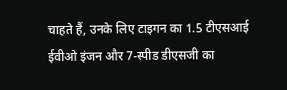चाहते हैं, उनके लिए टाइगन का 1.5 टीएसआई ईवीओ इंजन और 7-स्पीड डीएसजी का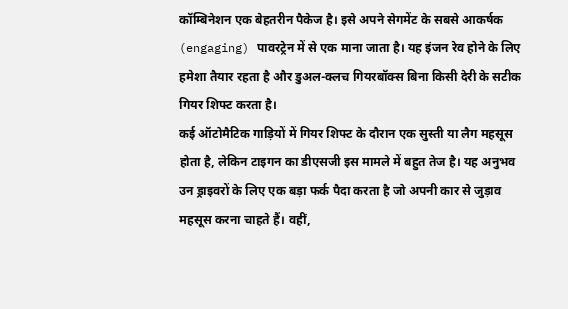कॉम्बिनेशन एक बेहतरीन पैकेज है। इसे अपने सेगमेंट के सबसे आकर्षक (engaging) पावरट्रेन में से एक माना जाता है। यह इंजन रेव होने के लिए हमेशा तैयार रहता है और डुअल-क्लच गियरबॉक्स बिना किसी देरी के सटीक गियर शिफ्ट करता है।
कई ऑटोमैटिक गाड़ियों में गियर शिफ्ट के दौरान एक सुस्ती या लैग महसूस होता है, लेकिन टाइगन का डीएसजी इस मामले में बहुत तेज है। यह अनुभव उन ड्राइवरों के लिए एक बड़ा फर्क पैदा करता है जो अपनी कार से जुड़ाव महसूस करना चाहते हैं। वहीं,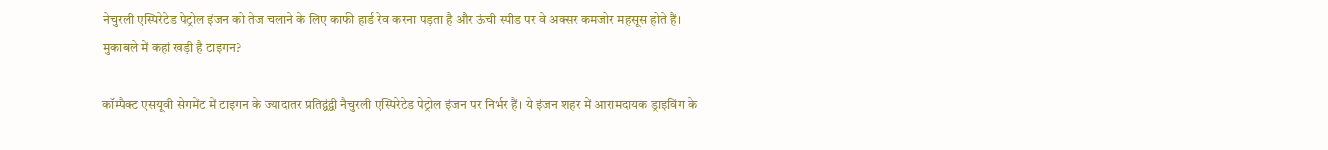नेचुरली एस्पिरेटेड पेट्रोल इंजन को तेज चलाने के लिए काफी हार्ड रेव करना पड़ता है और ऊंची स्पीड पर वे अक्सर कमजोर महसूस होते हैं।
मुकाबले में कहां खड़ी है टाइगन?

कॉम्पैक्ट एसयूवी सेगमेंट में टाइगन के ज्यादातर प्रतिद्वंद्वी नैचुरली एस्पिरेटेड पेट्रोल इंजन पर निर्भर हैं। ये इंजन शहर में आरामदायक ड्राइविंग के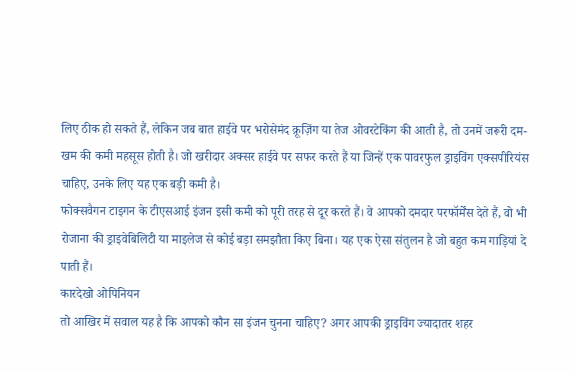लिए ठीक हो सकते हैं, लेकिन जब बात हाईवे पर भरोसेमंद क्रूज़िंग या तेज ओवरटेकिंग की आती है, तो उनमें जरूरी दम-खम की कमी महसूस होती है। जो खरीदार अक्सर हाईवे पर सफर करते हैं या जिन्हें एक पावरफुल ड्राइविंग एक्सपीरियंस चाहिए, उनके लिए यह एक बड़ी कमी है।
फोक्सवैगन टाइगन के टीएसआई इंजन इसी कमी को पूरी तरह से दूर करते हैं। वे आपको दमदार परफॉर्मेंस देते हैं, वो भी रोजाना की ड्राइवेबिलिटी या माइलेज से कोई बड़ा समझौता किए बिना। यह एक ऐसा संतुलन है जो बहुत कम गाड़ियां दे पाती हैं।
कारदेखो ओपिनियन
तो आखिर में सवाल यह है कि आपको कौन सा इंजन चुनना चाहिए? अगर आपकी ड्राइविंग ज्यादातर शहर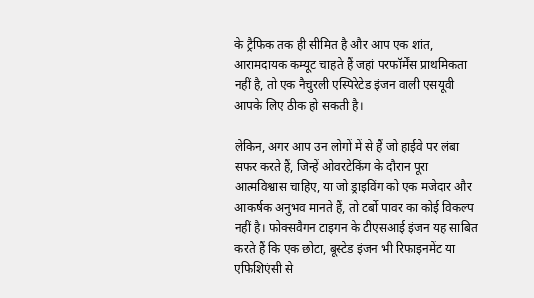के ट्रैफिक तक ही सीमित है और आप एक शांत, आरामदायक कम्यूट चाहते हैं जहां परफॉर्मेंस प्राथमिकता नहीं है, तो एक नैचुरली एस्पिरेटेड इंजन वाली एसयूवी आपके लिए ठीक हो सकती है।

लेकिन, अगर आप उन लोगों में से हैं जो हाईवे पर लंबा सफर करते हैं, जिन्हें ओवरटेकिंग के दौरान पूरा आत्मविश्वास चाहिए, या जो ड्राइविंग को एक मजेदार और आकर्षक अनुभव मानते हैं, तो टर्बो पावर का कोई विकल्प नहीं है। फोक्सवैगन टाइगन के टीएसआई इंजन यह साबित करते हैं कि एक छोटा, बूस्टेड इंजन भी रिफाइनमेंट या एफिशिएंसी से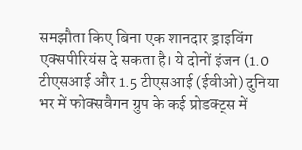समझौता किए बिना एक शानदार ड्राइविंग एक्सपीरियंस दे सकता है। ये दोनों इंजन (1.0 टीएसआई और 1.5 टीएसआई (ईवीओ) दुनिया भर में फोक्सवैगन ग्रुप के कई प्रोडक्ट्स में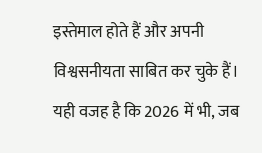इस्तेमाल होते हैं और अपनी विश्वसनीयता साबित कर चुके हैं। यही वजह है कि 2026 में भी, जब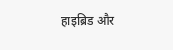हाइब्रिड और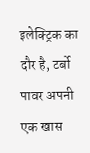इलेक्ट्रिक का दौर है, टर्बो पावर अपनी एक खास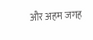और अहम जगह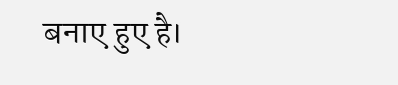बनाए हुए है।